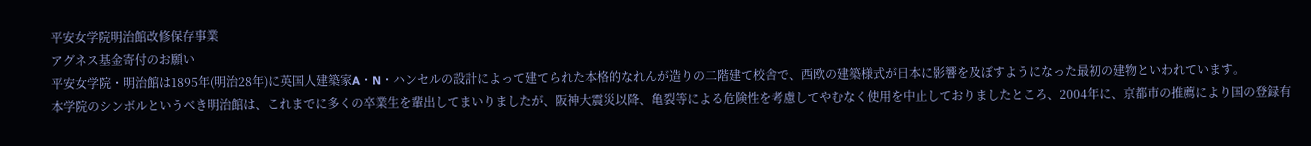平安女学院明治館改修保存事業
アグネス基金寄付のお願い
平安女学院・明治館は1895年(明治28年)に英国人建築家A・N・ハンセルの設計によって建てられた本格的なれんが造りの二階建て校舎で、西欧の建築様式が日本に影響を及ぼすようになった最初の建物といわれています。
本学院のシンボルというべき明治館は、これまでに多くの卒業生を輩出してまいりましたが、阪神大震災以降、亀裂等による危険性を考慮してやむなく使用を中止しておりましたところ、2004年に、京都市の推薦により国の登録有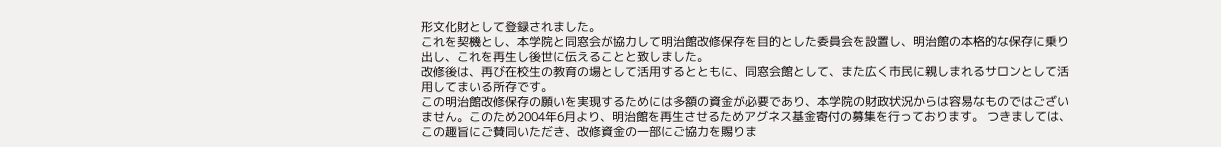形文化財として登録されました。
これを契機とし、本学院と同窓会が協力して明治館改修保存を目的とした委員会を設置し、明治館の本格的な保存に乗り出し、これを再生し後世に伝えることと致しました。
改修後は、再び在校生の教育の場として活用するとともに、同窓会館として、また広く市民に親しまれるサロンとして活用してまいる所存です。
この明治館改修保存の願いを実現するためには多額の資金が必要であり、本学院の財政状況からは容易なものではございません。このため2004年6月より、明治館を再生させるためアグネス基金寄付の募集を行っております。 つきましては、この趣旨にご賛同いただき、改修資金の一部にご協力を賜りま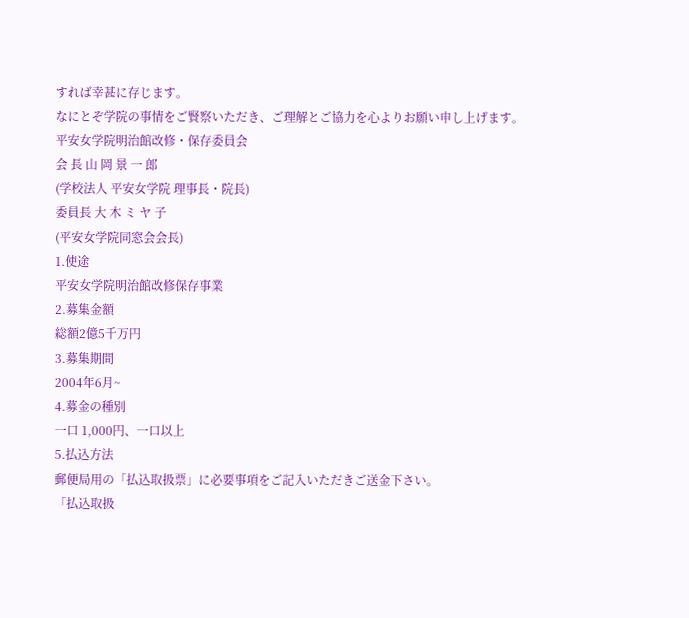すれば幸甚に存じます。
なにとぞ学院の事情をご賢察いただき、ご理解とご協力を心よりお願い申し上げます。
平安女学院明治館改修・保存委員会
会 長 山 岡 景 一 郎
(学校法人 平安女学院 理事長・院長)
委員長 大 木 ミ ヤ 子
(平安女学院同窓会会長)
1.使途
平安女学院明治館改修保存事業
2.募集金額
総額2億5千万円
3.募集期間
2004年6月~
4.募金の種別
一口 1,000円、一口以上
5.払込方法
郵便局用の「払込取扱票」に必要事項をご記入いただきご送金下さい。
「払込取扱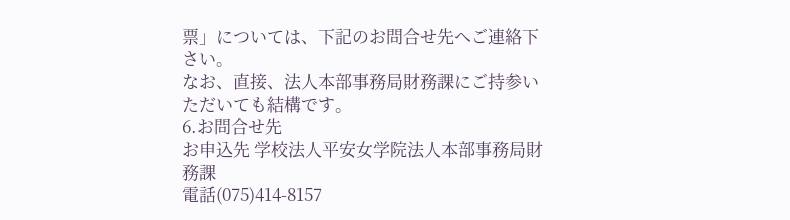票」については、下記のお問合せ先へご連絡下さい。
なお、直接、法人本部事務局財務課にご持参いただいても結構です。
6.お問合せ先
お申込先 学校法人平安女学院法人本部事務局財務課
電話(075)414-8157